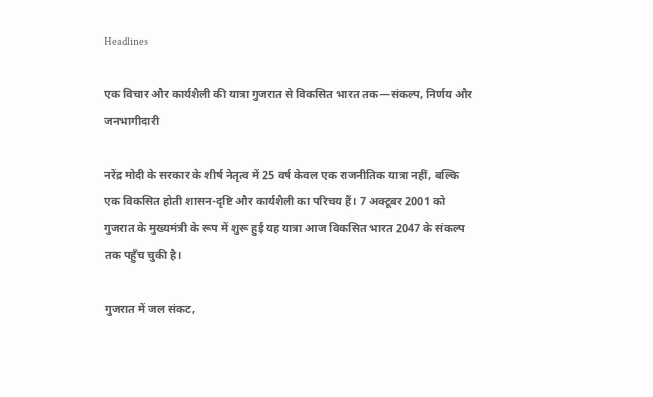Headlines

एक विचार और कार्यशैली की यात्रा गुजरात से विकसित भारत तक—संकल्प, निर्णय और जनभागीदारी

नरेंद्र मोदी के सरकार के शीर्ष नेतृत्व में 25 वर्ष केवल एक राजनीतिक यात्रा नहीं, बल्कि एक विकसित होती शासन-दृष्टि और कार्यशैली का परिचय हैं। 7 अक्टूबर 2001 को गुजरात के मुख्यमंत्री के रूप में शुरू हुई यह यात्रा आज विकसित भारत 2047 के संकल्प तक पहुँच चुकी है।

गुजरात में जल संकट,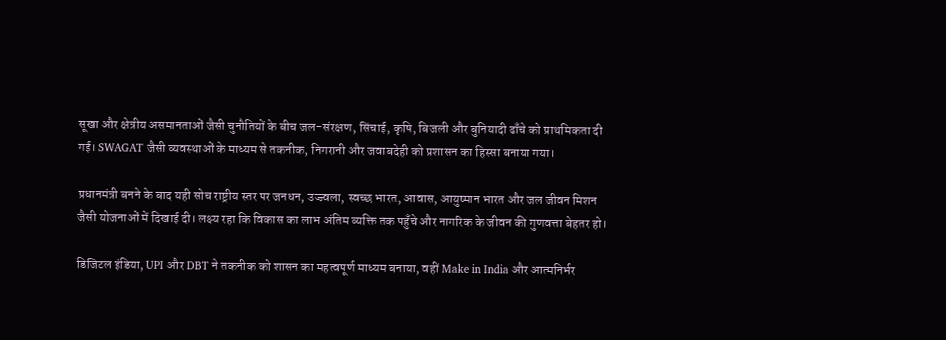सूखा और क्षेत्रीय असमानताओं जैसी चुनौतियों के बीच जल-संरक्षण, सिंचाई, कृषि, बिजली और बुनियादी ढाँचे को प्राथमिकता दी गई। SWAGAT जैसी व्यवस्थाओं के माध्यम से तकनीक, निगरानी और जवाबदेही को प्रशासन का हिस्सा बनाया गया।

प्रधानमंत्री बनने के बाद यही सोच राष्ट्रीय स्तर पर जनधन, उज्ज्वला, स्वच्छ भारत, आवास, आयुष्मान भारत और जल जीवन मिशन जैसी योजनाओं में दिखाई दी। लक्ष्य रहा कि विकास का लाभ अंतिम व्यक्ति तक पहुँचे और नागरिक के जीवन की गुणवत्ता बेहतर हो।

डिजिटल इंडिया, UPI और DBT ने तकनीक को शासन का महत्वपूर्ण माध्यम बनाया, वहीं Make in India और आत्मनिर्भर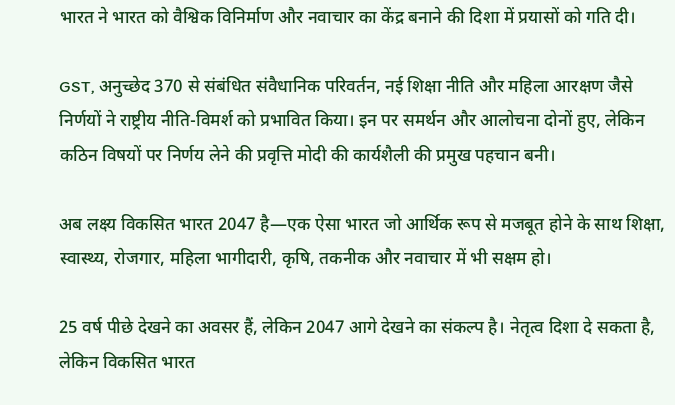भारत ने भारत को वैश्विक विनिर्माण और नवाचार का केंद्र बनाने की दिशा में प्रयासों को गति दी।

GST, अनुच्छेद 370 से संबंधित संवैधानिक परिवर्तन, नई शिक्षा नीति और महिला आरक्षण जैसे निर्णयों ने राष्ट्रीय नीति-विमर्श को प्रभावित किया। इन पर समर्थन और आलोचना दोनों हुए, लेकिन कठिन विषयों पर निर्णय लेने की प्रवृत्ति मोदी की कार्यशैली की प्रमुख पहचान बनी।

अब लक्ष्य विकसित भारत 2047 है—एक ऐसा भारत जो आर्थिक रूप से मजबूत होने के साथ शिक्षा, स्वास्थ्य, रोजगार, महिला भागीदारी, कृषि, तकनीक और नवाचार में भी सक्षम हो।

25 वर्ष पीछे देखने का अवसर हैं, लेकिन 2047 आगे देखने का संकल्प है। नेतृत्व दिशा दे सकता है, लेकिन विकसित भारत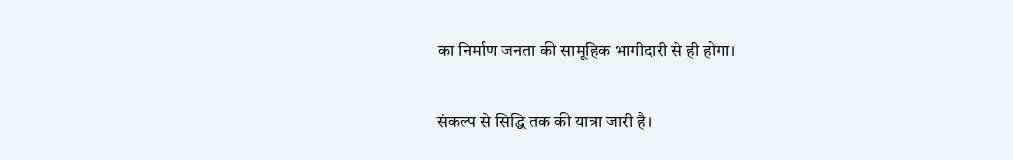का निर्माण जनता की सामूहिक भागीदारी से ही होगा।

संकल्प से सिद्धि तक की यात्रा जारी है।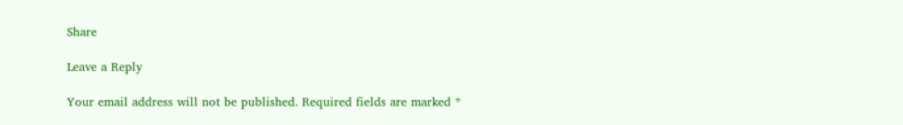Share

Leave a Reply

Your email address will not be published. Required fields are marked *